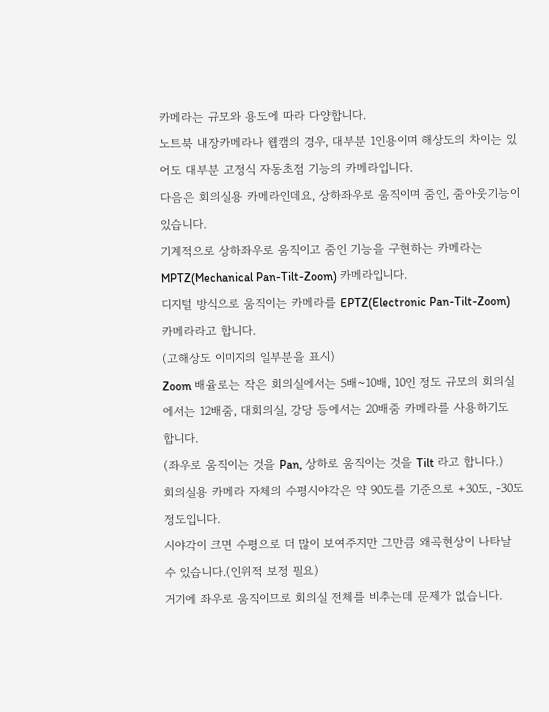카메라는 규모와 용도에 따라 다양합니다.
노트북 내장카메라나 웹캠의 경우, 대부분 1인용이며 해상도의 차이는 있어도 대부분 고정식 자동초점 기능의 카메라입니다.
다음은 회의실용 카메라인데요, 상하좌우로 움직이며 줌인, 줌아웃기능이 있습니다.
기계적으로 상하좌우로 움직이고 줌인 기능을 구현하는 카메라는 MPTZ(Mechanical Pan-Tilt-Zoom) 카메라입니다.
디지털 방식으로 움직이는 카메라를 EPTZ(Electronic Pan-Tilt-Zoom) 카메라라고 합니다.
(고해상도 이미지의 일부분을 표시)
Zoom 배율로는 작은 회의실에서는 5배~10배, 10인 정도 규모의 회의실에서는 12배줌, 대회의실, 강당 등에서는 20배줌 카메라를 사용하기도 합니다.
(좌우로 움직이는 것을 Pan, 상하로 움직이는 것을 Tilt 라고 합니다.)
회의실용 카메라 자체의 수평시야각은 약 90도를 기준으로 +30도, -30도 정도입니다.
시야각이 크면 수평으로 더 많이 보여주지만 그만큼 왜곡현상이 나타날 수 있습니다.(인위적 보정 필요)
거기에 좌우로 움직이므로 회의실 전체를 비추는데 문제가 없습니다.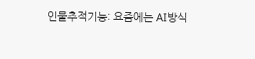인물추적기능: 요즘에는 AI방식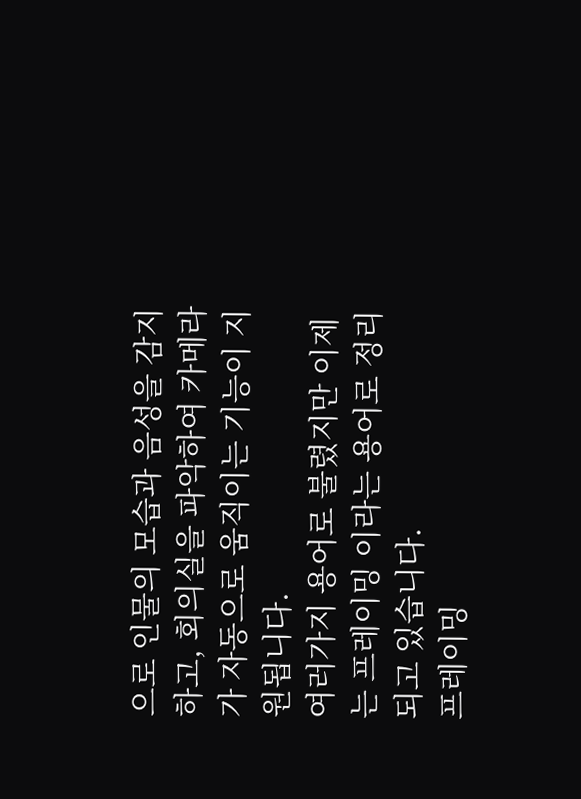으로 인물의 모습과 음성을 감지하고, 회의실을 파악하여 카메라가 자동으로 움직이는 기능이 지원됩니다.
여러가지 용어로 불렸지만 이제는 프레이밍 이라는 용어로 정리되고 있습니다.
프레이밍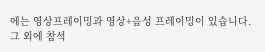에는 영상프레이밍과 영상+음성 프레이밍이 있습니다.
그 외에 참석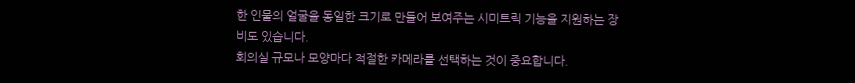한 인물의 얼굴을 동일한 크기로 만들어 보여주는 시미트릭 기능을 지원하는 장비도 있습니다.
회의실 규모나 모양마다 적절한 카메라를 선택하는 것이 중요합니다.